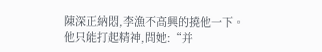陳深正納悶,李漁不高興的撓他一下。
他只能打起精神,問她:“并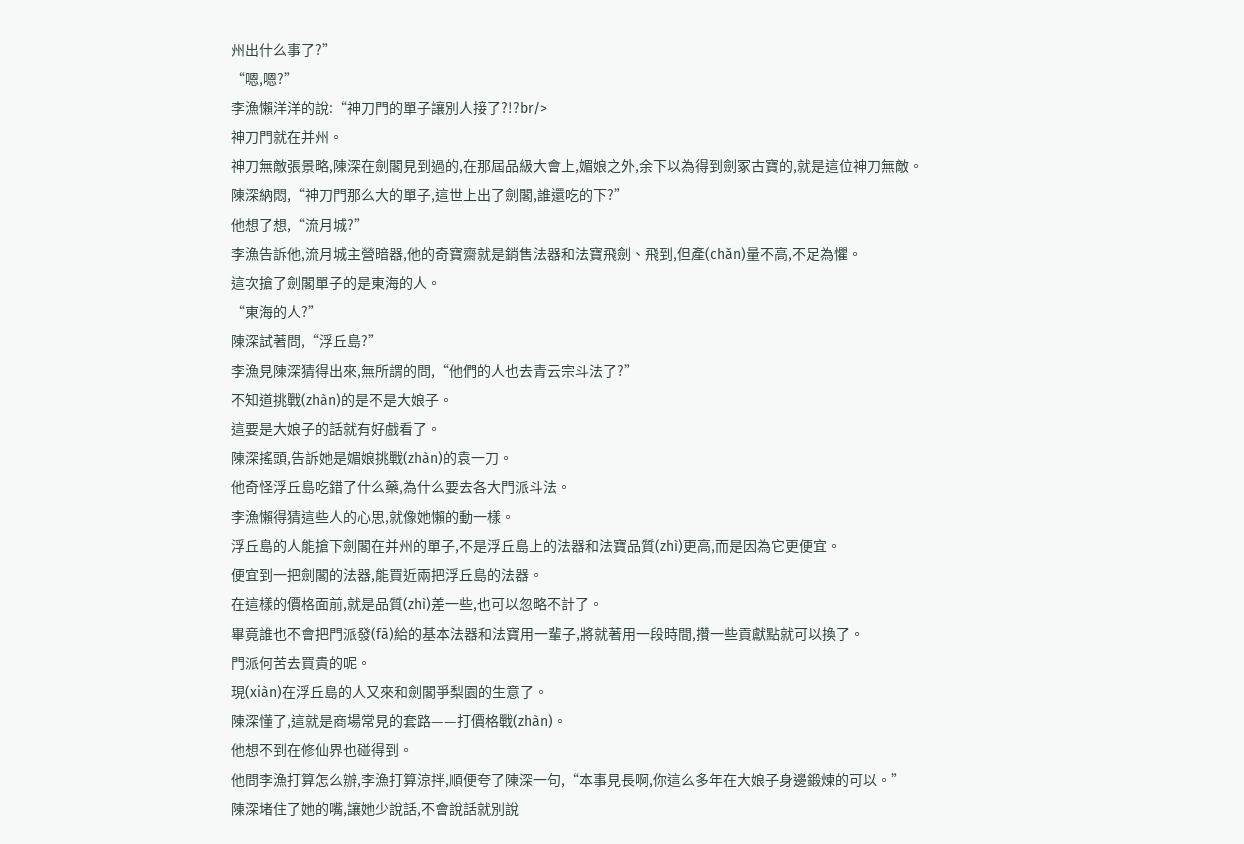州出什么事了?”
“嗯,嗯?”
李漁懶洋洋的說:“神刀門的單子讓別人接了?!?br/>
神刀門就在并州。
神刀無敵張景略,陳深在劍閣見到過的,在那屆品級大會上,媚娘之外,余下以為得到劍冢古寶的,就是這位神刀無敵。
陳深納悶,“神刀門那么大的單子,這世上出了劍閣,誰還吃的下?”
他想了想,“流月城?”
李漁告訴他,流月城主營暗器,他的奇寶齋就是銷售法器和法寶飛劍、飛到,但產(chǎn)量不高,不足為懼。
這次搶了劍閣單子的是東海的人。
“東海的人?”
陳深試著問,“浮丘島?”
李漁見陳深猜得出來,無所謂的問,“他們的人也去青云宗斗法了?”
不知道挑戰(zhàn)的是不是大娘子。
這要是大娘子的話就有好戲看了。
陳深搖頭,告訴她是媚娘挑戰(zhàn)的袁一刀。
他奇怪浮丘島吃錯了什么藥,為什么要去各大門派斗法。
李漁懶得猜這些人的心思,就像她懶的動一樣。
浮丘島的人能搶下劍閣在并州的單子,不是浮丘島上的法器和法寶品質(zhì)更高,而是因為它更便宜。
便宜到一把劍閣的法器,能買近兩把浮丘島的法器。
在這樣的價格面前,就是品質(zhì)差一些,也可以忽略不計了。
畢竟誰也不會把門派發(fā)給的基本法器和法寶用一輩子,將就著用一段時間,攢一些貢獻點就可以換了。
門派何苦去買貴的呢。
現(xiàn)在浮丘島的人又來和劍閣爭梨園的生意了。
陳深懂了,這就是商場常見的套路——打價格戰(zhàn)。
他想不到在修仙界也碰得到。
他問李漁打算怎么辦,李漁打算涼拌,順便夸了陳深一句,“本事見長啊,你這么多年在大娘子身邊鍛煉的可以。”
陳深堵住了她的嘴,讓她少說話,不會說話就別說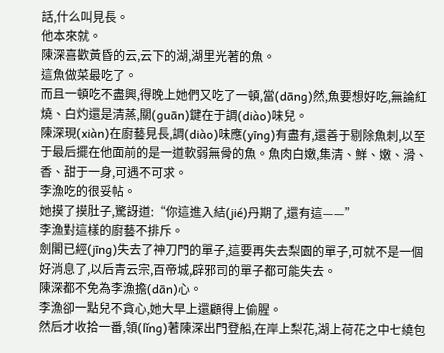話,什么叫見長。
他本來就。
陳深喜歡黃昏的云,云下的湖,湖里光著的魚。
這魚做菜最吃了。
而且一頓吃不盡興,得晚上她們又吃了一頓,當(dāng)然,魚要想好吃,無論紅燒、白灼還是清蒸,關(guān)鍵在于調(diào)味兒。
陳深現(xiàn)在廚藝見長,調(diào)味應(yīng)有盡有,還善于剔除魚刺,以至于最后擺在他面前的是一道軟弱無骨的魚。魚肉白嫩,集清、鮮、嫩、滑、香、甜于一身,可遇不可求。
李漁吃的很妥帖。
她摸了摸肚子,驚訝道:“你這進入結(jié)丹期了,還有這——”
李漁對這樣的廚藝不排斥。
劍閣已經(jīng)失去了神刀門的單子,這要再失去梨園的單子,可就不是一個好消息了,以后青云宗,百帝城,辟邪司的單子都可能失去。
陳深都不免為李漁擔(dān)心。
李漁卻一點兒不貪心,她大早上還顧得上偷腥。
然后才收拾一番,領(lǐng)著陳深出門登船,在岸上梨花,湖上荷花之中七繞包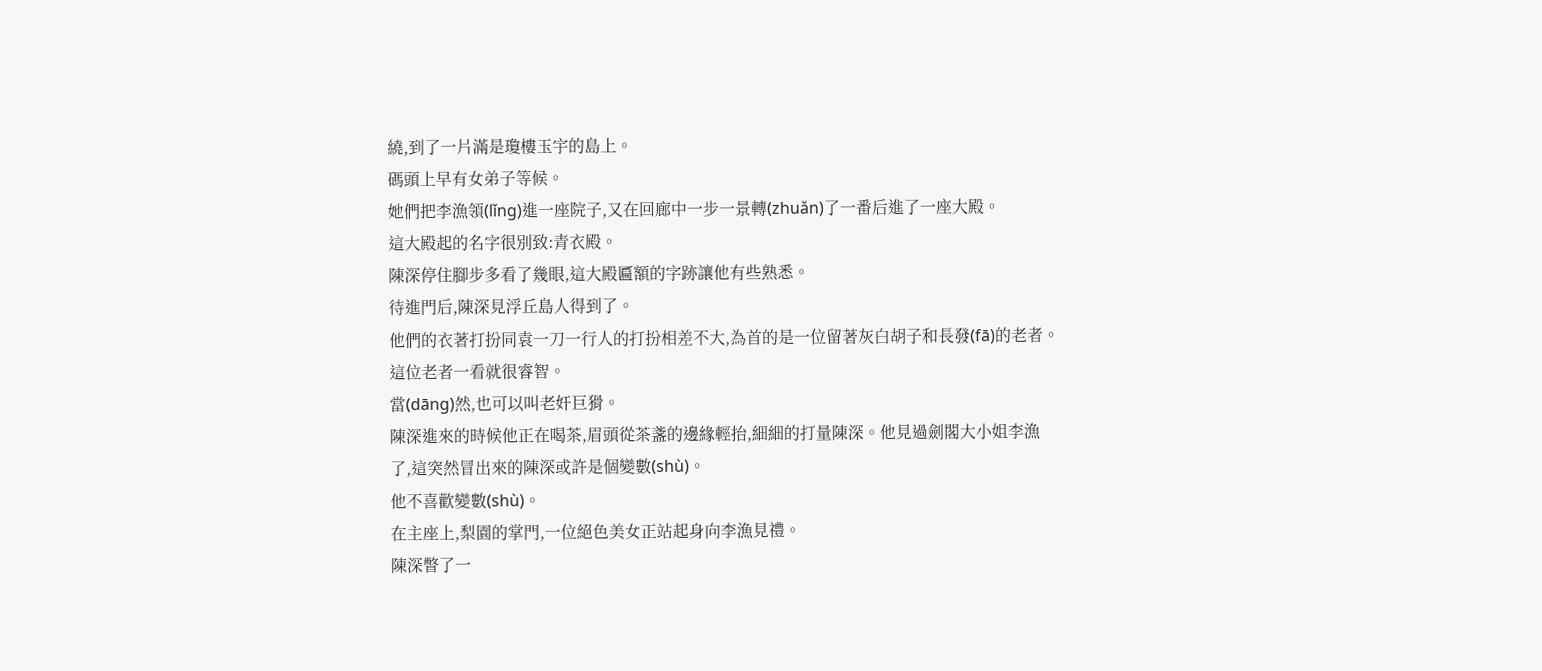繞,到了一片滿是瓊樓玉宇的島上。
碼頭上早有女弟子等候。
她們把李漁領(lǐng)進一座院子,又在回廊中一步一景轉(zhuǎn)了一番后進了一座大殿。
這大殿起的名字很別致:青衣殿。
陳深停住腳步多看了幾眼,這大殿匾額的字跡讓他有些熟悉。
待進門后,陳深見浮丘島人得到了。
他們的衣著打扮同袁一刀一行人的打扮相差不大,為首的是一位留著灰白胡子和長發(fā)的老者。
這位老者一看就很睿智。
當(dāng)然,也可以叫老奸巨猾。
陳深進來的時候他正在喝茶,眉頭從茶盞的邊緣輕抬,細細的打量陳深。他見過劍閣大小姐李漁了,這突然冒出來的陳深或許是個變數(shù)。
他不喜歡變數(shù)。
在主座上,梨園的掌門,一位絕色美女正站起身向李漁見禮。
陳深瞥了一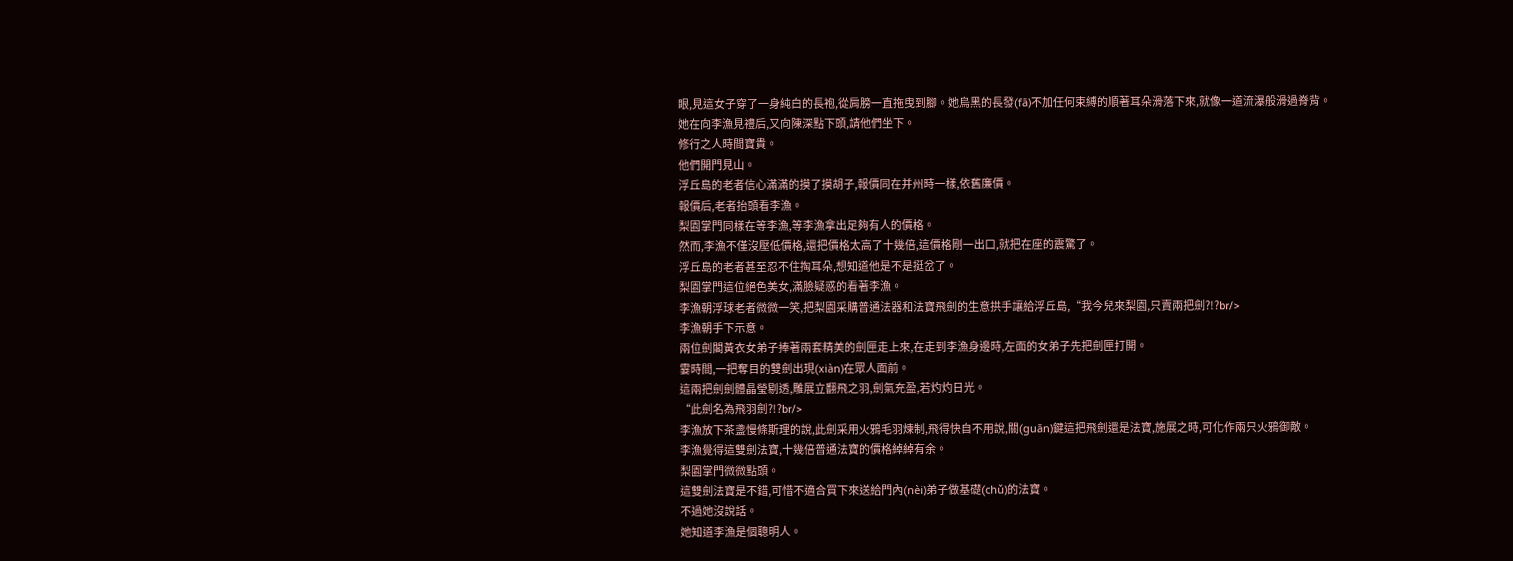眼,見這女子穿了一身純白的長袍,從肩膀一直拖曳到腳。她烏黑的長發(fā)不加任何束縛的順著耳朵滑落下來,就像一道流瀑般滑過脊背。
她在向李漁見禮后,又向陳深點下頭,請他們坐下。
修行之人時間寶貴。
他們開門見山。
浮丘島的老者信心滿滿的摸了摸胡子,報價同在并州時一樣,依舊廉價。
報價后,老者抬頭看李漁。
梨園掌門同樣在等李漁,等李漁拿出足夠有人的價格。
然而,李漁不僅沒壓低價格,還把價格太高了十幾倍,這價格剛一出口,就把在座的震驚了。
浮丘島的老者甚至忍不住掏耳朵,想知道他是不是挺岔了。
梨園掌門這位絕色美女,滿臉疑惑的看著李漁。
李漁朝浮球老者微微一笑,把梨園采購普通法器和法寶飛劍的生意拱手讓給浮丘島,“我今兒來梨園,只賣兩把劍?!?br/>
李漁朝手下示意。
兩位劍閣黃衣女弟子捧著兩套精美的劍匣走上來,在走到李漁身邊時,左面的女弟子先把劍匣打開。
霎時間,一把奪目的雙劍出現(xiàn)在眾人面前。
這兩把劍劍體晶瑩剔透,雕展立翻飛之羽,劍氣充盈,若灼灼日光。
“此劍名為飛羽劍?!?br/>
李漁放下茶盞慢條斯理的說,此劍采用火鴉毛羽煉制,飛得快自不用說,關(guān)鍵這把飛劍還是法寶,施展之時,可化作兩只火鴉御敵。
李漁覺得這雙劍法寶,十幾倍普通法寶的價格綽綽有余。
梨園掌門微微點頭。
這雙劍法寶是不錯,可惜不適合買下來送給門內(nèi)弟子做基礎(chǔ)的法寶。
不過她沒說話。
她知道李漁是個聰明人。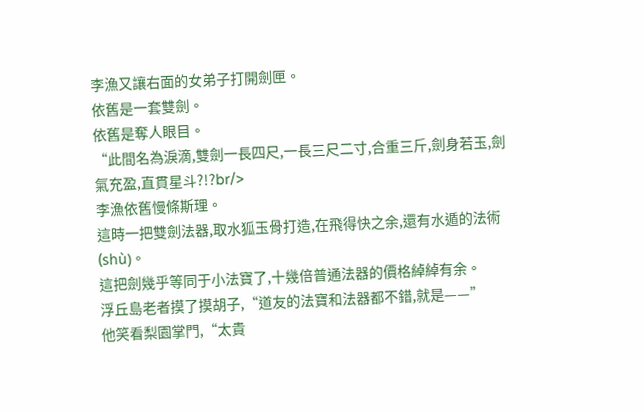李漁又讓右面的女弟子打開劍匣。
依舊是一套雙劍。
依舊是奪人眼目。
“此間名為淚滴,雙劍一長四尺,一長三尺二寸,合重三斤,劍身若玉,劍氣充盈,直貫星斗?!?br/>
李漁依舊慢條斯理。
這時一把雙劍法器,取水狐玉骨打造,在飛得快之余,還有水遁的法術(shù)。
這把劍幾乎等同于小法寶了,十幾倍普通法器的價格綽綽有余。
浮丘島老者摸了摸胡子,“道友的法寶和法器都不錯,就是——”
他笑看梨園掌門,“太貴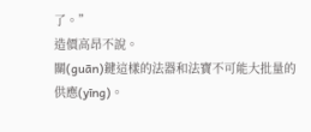了。”
造價高昂不說。
關(guān)鍵這樣的法器和法寶不可能大批量的供應(yīng)。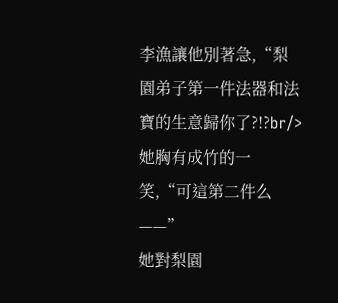李漁讓他別著急,“梨園弟子第一件法器和法寶的生意歸你了?!?br/>
她胸有成竹的一笑,“可這第二件么——”
她對梨園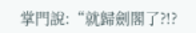掌門說:“就歸劍閣了?!?